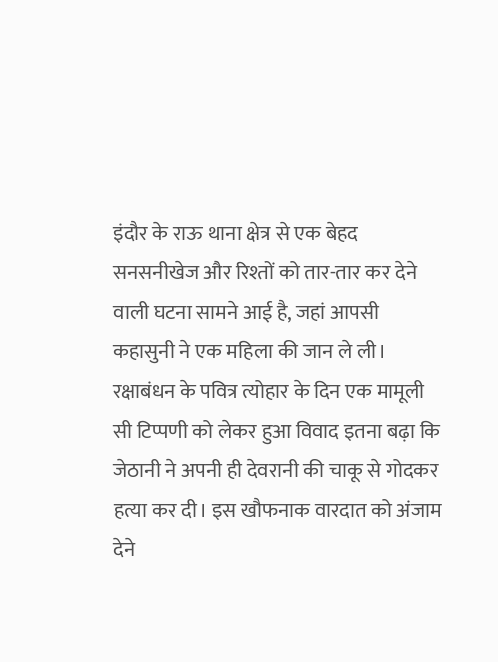इंदौर के राऊ थाना क्षेत्र से एक बेहद सनसनीखेज और रिश्तों को तार-तार कर देने वाली घटना सामने आई है, जहां आपसी कहासुनी ने एक महिला की जान ले ली। रक्षाबंधन के पवित्र त्योहार के दिन एक मामूली सी टिप्पणी को लेकर हुआ विवाद इतना बढ़ा कि जेठानी ने अपनी ही देवरानी की चाकू से गोदकर हत्या कर दी। इस खौफनाक वारदात को अंजाम देने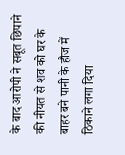के बाद आरोपी ने सबूत छिपाने की नीयत से शव को घर के बाहर बने पानी के हौज में ठिकाने लगा दिया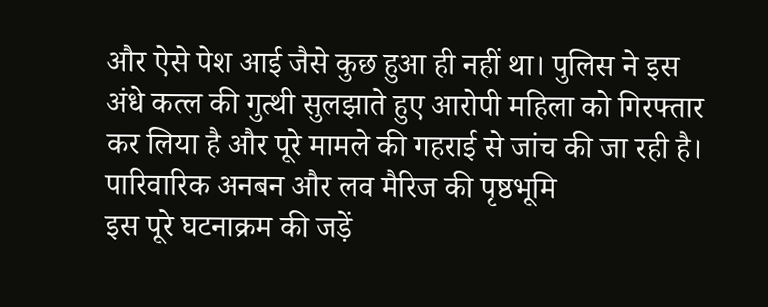और ऐसे पेश आई जैसे कुछ हुआ ही नहीं था। पुलिस ने इस अंधे कत्ल की गुत्थी सुलझाते हुए आरोपी महिला को गिरफ्तार कर लिया है और पूरे मामले की गहराई से जांच की जा रही है।
पारिवारिक अनबन और लव मैरिज की पृष्ठभूमि
इस पूरे घटनाक्रम की जड़ें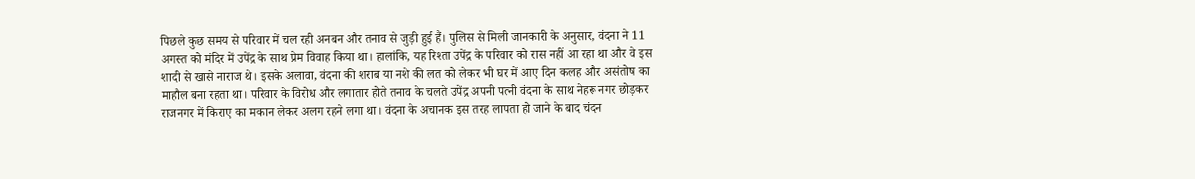पिछले कुछ समय से परिवार में चल रही अनबन और तनाव से जुड़ी हुई हैं। पुलिस से मिली जानकारी के अनुसार, वंदना ने 11 अगस्त को मंदिर में उपेंद्र के साथ प्रेम विवाह किया था। हालांकि, यह रिश्ता उपेंद्र के परिवार को रास नहीं आ रहा था और वे इस शादी से खासे नाराज थे। इसके अलावा, वंदना की शराब या नशे की लत को लेकर भी घर में आए दिन कलह और असंतोष का माहौल बना रहता था। परिवार के विरोध और लगातार होते तनाव के चलते उपेंद्र अपनी पत्नी वंदना के साथ नेहरू नगर छोड़कर राजनगर में किराए का मकान लेकर अलग रहने लगा था। वंदना के अचानक इस तरह लापता हो जाने के बाद चंदन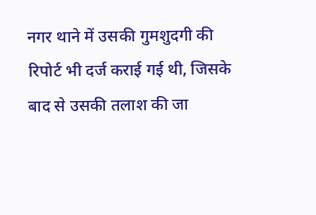नगर थाने में उसकी गुमशुदगी की रिपोर्ट भी दर्ज कराई गई थी, जिसके बाद से उसकी तलाश की जा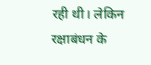रही थी। लेकिन रक्षाबंधन के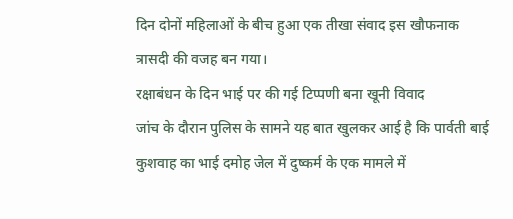दिन दोनों महिलाओं के बीच हुआ एक तीखा संवाद इस खौफनाक त्रासदी की वजह बन गया।
रक्षाबंधन के दिन भाई पर की गई टिप्पणी बना खूनी विवाद
जांच के दौरान पुलिस के सामने यह बात खुलकर आई है कि पार्वती बाई कुशवाह का भाई दमोह जेल में दुष्कर्म के एक मामले में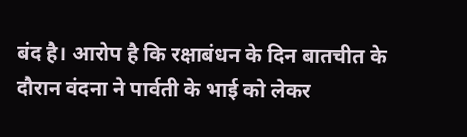बंद है। आरोप है कि रक्षाबंधन के दिन बातचीत के दौरान वंदना ने पार्वती के भाई को लेकर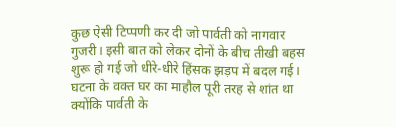कुछ ऐसी टिप्पणी कर दी जो पार्वती को नागवार गुजरी। इसी बात को लेकर दोनों के बीच तीखी बहस शुरू हो गई जो धीरे-धीरे हिंसक झड़प में बदल गई। घटना के वक्त घर का माहौल पूरी तरह से शांत था क्योंकि पार्वती के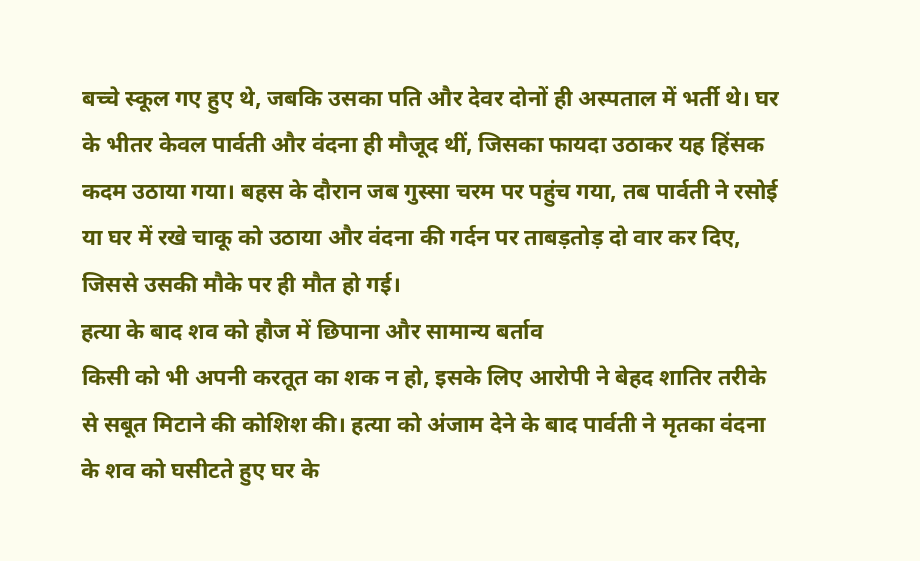बच्चे स्कूल गए हुए थे, जबकि उसका पति और देवर दोनों ही अस्पताल में भर्ती थे। घर के भीतर केवल पार्वती और वंदना ही मौजूद थीं, जिसका फायदा उठाकर यह हिंसक कदम उठाया गया। बहस के दौरान जब गुस्सा चरम पर पहुंच गया, तब पार्वती ने रसोई या घर में रखे चाकू को उठाया और वंदना की गर्दन पर ताबड़तोड़ दो वार कर दिए, जिससे उसकी मौके पर ही मौत हो गई।
हत्या के बाद शव को हौज में छिपाना और सामान्य बर्ताव
किसी को भी अपनी करतूत का शक न हो, इसके लिए आरोपी ने बेहद शातिर तरीके से सबूत मिटाने की कोशिश की। हत्या को अंजाम देने के बाद पार्वती ने मृतका वंदना के शव को घसीटते हुए घर के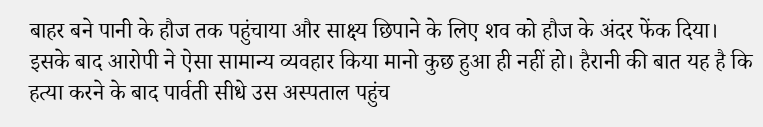बाहर बने पानी के हौज तक पहुंचाया और साक्ष्य छिपाने के लिए शव को हौज के अंदर फेंक दिया। इसके बाद आरोपी ने ऐसा सामान्य व्यवहार किया मानो कुछ हुआ ही नहीं हो। हैरानी की बात यह है कि हत्या करने के बाद पार्वती सीधे उस अस्पताल पहुंच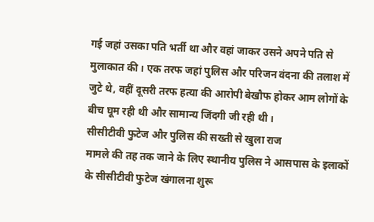गई जहां उसका पति भर्ती था और वहां जाकर उसने अपने पति से मुलाकात की। एक तरफ जहां पुलिस और परिजन वंदना की तलाश में जुटे थे, वहीं दूसरी तरफ हत्या की आरोपी बेखौफ होकर आम लोगों के बीच घूम रही थी और सामान्य जिंदगी जी रही थी।
सीसीटीवी फुटेज और पुलिस की सख्ती से खुला राज
मामले की तह तक जाने के लिए स्थानीय पुलिस ने आसपास के इलाकों के सीसीटीवी फुटेज खंगालना शुरू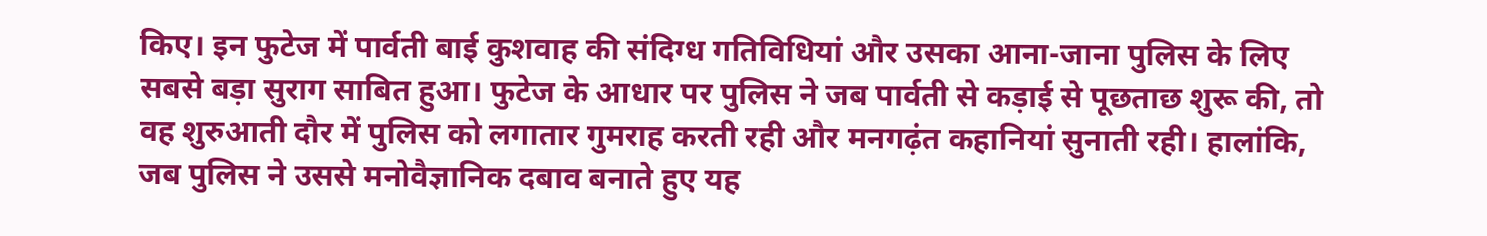किए। इन फुटेज में पार्वती बाई कुशवाह की संदिग्ध गतिविधियां और उसका आना-जाना पुलिस के लिए सबसे बड़ा सुराग साबित हुआ। फुटेज के आधार पर पुलिस ने जब पार्वती से कड़ाई से पूछताछ शुरू की, तो वह शुरुआती दौर में पुलिस को लगातार गुमराह करती रही और मनगढ़ंत कहानियां सुनाती रही। हालांकि, जब पुलिस ने उससे मनोवैज्ञानिक दबाव बनाते हुए यह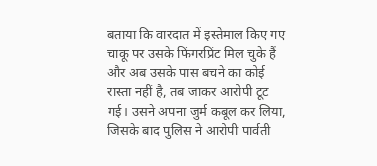बताया कि वारदात में इस्तेमाल किए गए चाकू पर उसके फिंगरप्रिंट मिल चुके हैं और अब उसके पास बचने का कोई रास्ता नहीं है, तब जाकर आरोपी टूट गई। उसने अपना जुर्म कबूल कर लिया, जिसके बाद पुलिस ने आरोपी पार्वती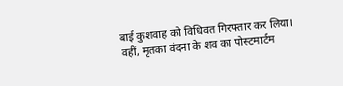बाई कुशवाह को विधिवत गिरफ्तार कर लिया। वहीं, मृतका वंदना के शव का पोस्टमार्टम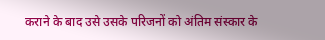कराने के बाद उसे उसके परिजनों को अंतिम संस्कार के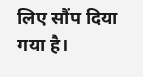लिए सौंप दिया गया है।